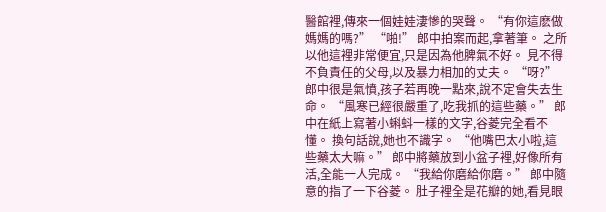醫館裡,傳來一個娃娃淒慘的哭聲。 “有你這麽做媽媽的嗎?” “啪!” 郎中拍案而起,拿著筆。 之所以他這裡非常便宜,只是因為他脾氣不好。 見不得不負責任的父母,以及暴力相加的丈夫。 “呀?” 郎中很是氣憤,孩子若再晚一點來,說不定會失去生命。 “風寒已經很嚴重了,吃我抓的這些藥。” 郎中在紙上寫著小蝌蚪一樣的文字,谷菱完全看不懂。 換句話說,她也不識字。 “他嘴巴太小啦,這些藥太大嘛。” 郎中將藥放到小盆子裡,好像所有活,全能一人完成。 “我給你磨給你磨。” 郎中隨意的指了一下谷菱。 肚子裡全是花瓣的她,看見眼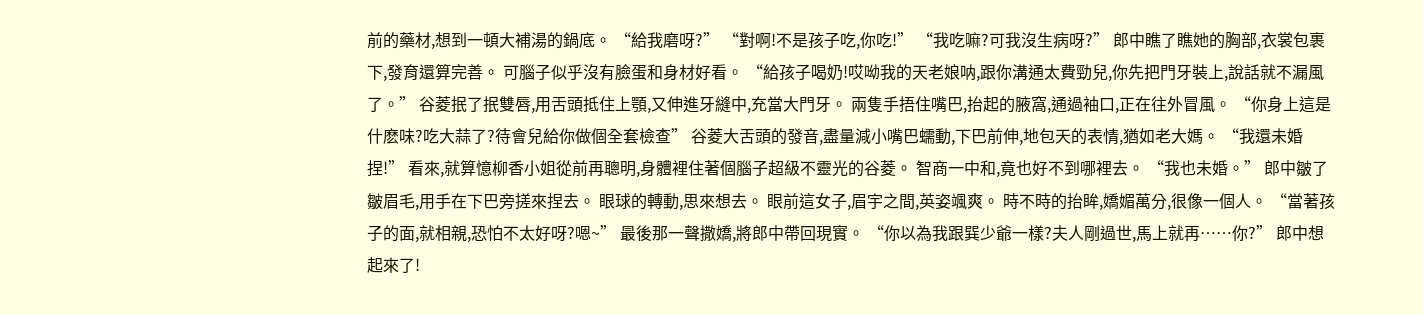前的藥材,想到一頓大補湯的鍋底。 “給我磨呀?” “對啊!不是孩子吃,你吃!” “我吃嘛?可我沒生病呀?” 郎中瞧了瞧她的胸部,衣裳包裹下,發育還算完善。 可腦子似乎沒有臉蛋和身材好看。 “給孩子喝奶!哎呦我的天老娘呐,跟你溝通太費勁兒,你先把門牙裝上,說話就不漏風了。” 谷菱抿了抿雙唇,用舌頭抵住上顎,又伸進牙縫中,充當大門牙。 兩隻手捂住嘴巴,抬起的腋窩,通過袖口,正在往外冒風。 “你身上這是什麽味?吃大蒜了?待會兒給你做個全套檢查” 谷菱大舌頭的發音,盡量減小嘴巴蠕動,下巴前伸,地包天的表情,猶如老大媽。 “我還未婚捏!” 看來,就算憶柳香小姐從前再聰明,身體裡住著個腦子超級不靈光的谷菱。 智商一中和,竟也好不到哪裡去。 “我也未婚。” 郎中皺了皺眉毛,用手在下巴旁搓來捏去。 眼球的轉動,思來想去。 眼前這女子,眉宇之間,英姿颯爽。 時不時的抬眸,嬌媚萬分,很像一個人。 “當著孩子的面,就相親,恐怕不太好呀?嗯~” 最後那一聲撒嬌,將郎中帶回現實。 “你以為我跟巽少爺一樣?夫人剛過世,馬上就再……你?” 郎中想起來了!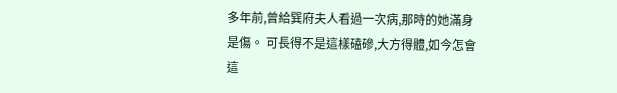多年前,曾給巽府夫人看過一次病,那時的她滿身是傷。 可長得不是這樣磕磣,大方得體,如今怎會這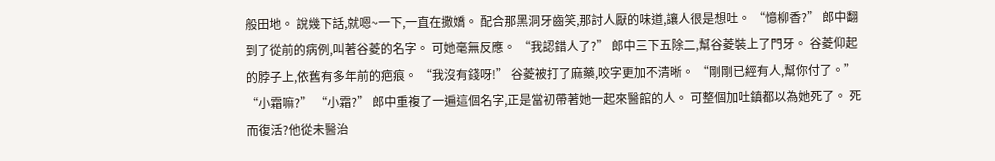般田地。 說幾下話,就嗯~一下,一直在撒嬌。 配合那黑洞牙齒笑,那討人厭的味道,讓人很是想吐。 “憶柳香?” 郎中翻到了從前的病例,叫著谷菱的名字。 可她毫無反應。 “我認錯人了?” 郎中三下五除二,幫谷菱裝上了門牙。 谷菱仰起的脖子上,依舊有多年前的疤痕。 “我沒有錢呀!” 谷菱被打了麻藥,咬字更加不清晰。 “剛剛已經有人,幫你付了。” “小霜嘛?” “小霜?” 郎中重複了一遍這個名字,正是當初帶著她一起來醫館的人。 可整個加吐鎮都以為她死了。 死而復活?他從未醫治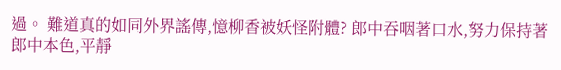過。 難道真的如同外界謠傳,憶柳香被妖怪附體? 郎中吞咽著口水,努力保持著郎中本色,平靜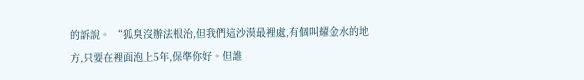的訴說。 “狐臭沒辦法根治,但我們這沙漠最裡處,有個叫耀金水的地方,只要在裡面泡上5年,保準你好。但誰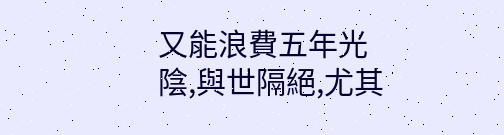又能浪費五年光陰,與世隔絕,尤其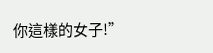你這樣的女子!”